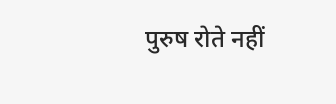पुरुष रोते नहीं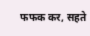फफक कर, सहते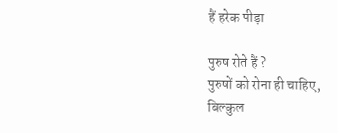हैं हरेक पीड़ा

पुरुष रोते हैं ?
पुरुषों को रोना ही चाहिए,
बिल्कुल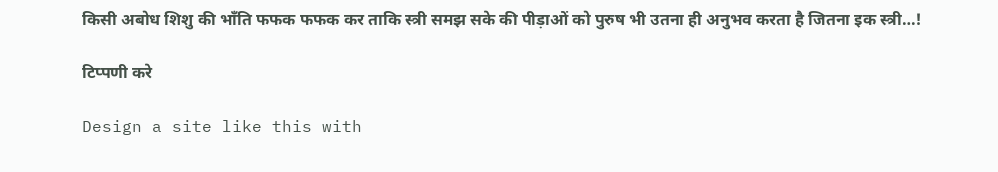किसी अबोध शिशु की भाँति फफक फफक कर ताकि स्त्री समझ सके की पीड़ाओं को पुरुष भी उतना ही अनुभव करता है जितना इक स्त्री…!

टिप्पणी करे

Design a site like this with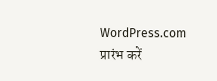WordPress.com
प्रारंभ करें